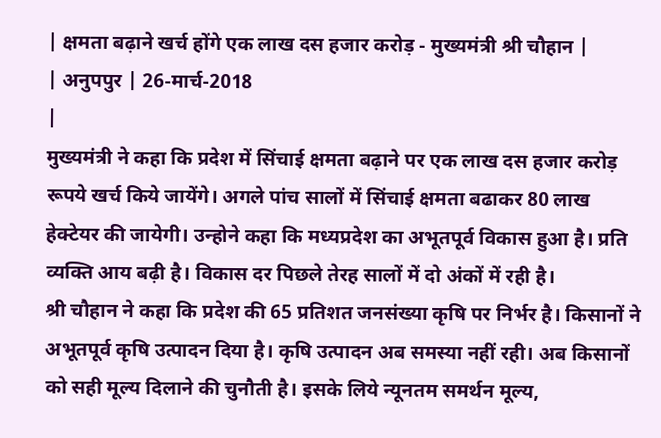| क्षमता बढ़ाने खर्च होंगे एक लाख दस हजार करोड़ - मुख्यमंत्री श्री चौहान |
| अनुपपुर | 26-मार्च-2018
|
मुख्यमंत्री ने कहा कि प्रदेश में सिंचाई क्षमता बढ़ाने पर एक लाख दस हजार करोड़ रूपये खर्च किये जायेंगे। अगले पांच सालों में सिंचाई क्षमता बढाकर 80 लाख हेक्टेयर की जायेगी। उन्होने कहा कि मध्यप्रदेश का अभूतपूर्व विकास हुआ है। प्रति व्यक्ति आय बढ़ी है। विकास दर पिछले तेरह सालों में दो अंकों में रही है।
श्री चौहान ने कहा कि प्रदेश की 65 प्रतिशत जनसंख्या कृषि पर निर्भर है। किसानों ने अभूतपूर्व कृषि उत्पादन दिया है। कृषि उत्पादन अब समस्या नहीं रही। अब किसानों को सही मूल्य दिलाने की चुनौती है। इसके लिये न्यूनतम समर्थन मूल्य,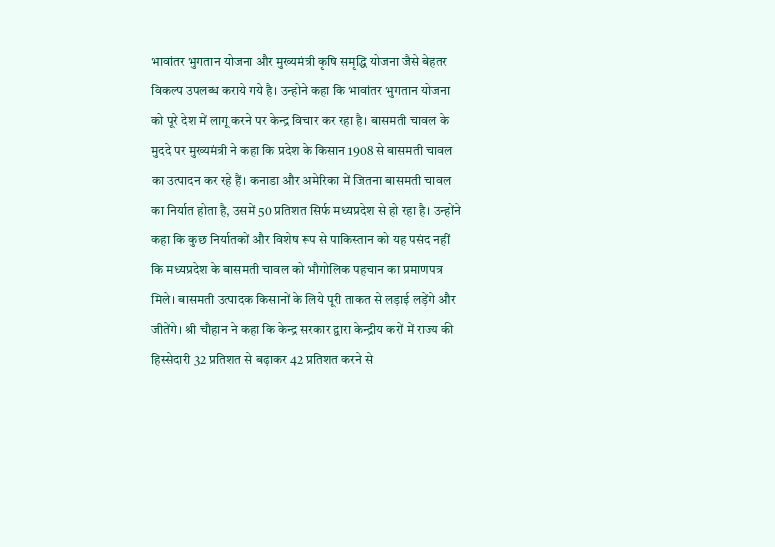भावांतर भुगतान योजना और मुख्यमंत्री कृषि समृद्धि योजना जैसे बेहतर विकल्प उपलब्ध कराये गये है। उन्होने कहा कि भावांतर भुगतान योजना को पूरे देश में लागू करने पर केन्द्र विचार कर रहा है। बासमती चावल के मुददे पर मुख्यमंत्री ने कहा कि प्रदेश के किसान 1908 से बासमती चावल का उत्पादन कर रहे हैं। कनाडा और अमेरिका में जितना बासमती चावल का निर्यात होता है, उसमें 50 प्रतिशत सिर्फ मध्यप्रदेश से हो रहा है। उन्होंने कहा कि कुछ निर्यातकों और विशेष रूप से पाकिस्तान को यह पसंद नहीं कि मध्यप्रदेश के बासमती चावल को भौगोलिक पहचान का प्रमाणपत्र मिले। बासमती उत्पादक किसानों के लिये पूरी ताकत से लड़ाई लड़ेंगे और जीतेंगे। श्री चौहान ने कहा कि केन्द्र सरकार द्वारा केन्द्रीय करों में राज्य की हिस्सेदारी 32 प्रतिशत से बढ़ाकर 42 प्रतिशत करने से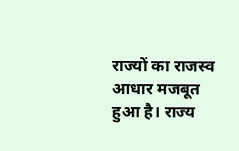राज्यों का राजस्व आधार मजबूत हुआ है। राज्य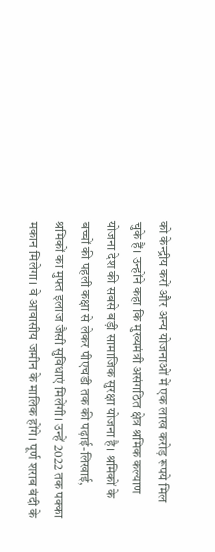को केन्द्रीय करों और अन्य योजनाओं में एक लाख करोड़ रूपये मिल चुके हैं। उन्होंने कहा कि मुख्यमंत्री असंगठित क्षेत्र श्रमिक कल्याण योजना देश की सबसे बड़ी सामाजिक सुरक्षा योजना है। श्रमिकों के बच्चों की पहली कक्षा से लेकर पीएचडी तक की पढ़ाई-लिखाई, श्रमिकों का मुफ्त इलाज जैसी सुविधाएं मिलेंगी। उन्हें 2022 तक पक्का मकान मिलेगा। वे आवासीय जमीन के मालिक होंगे। पूर्ण शराब बंदी के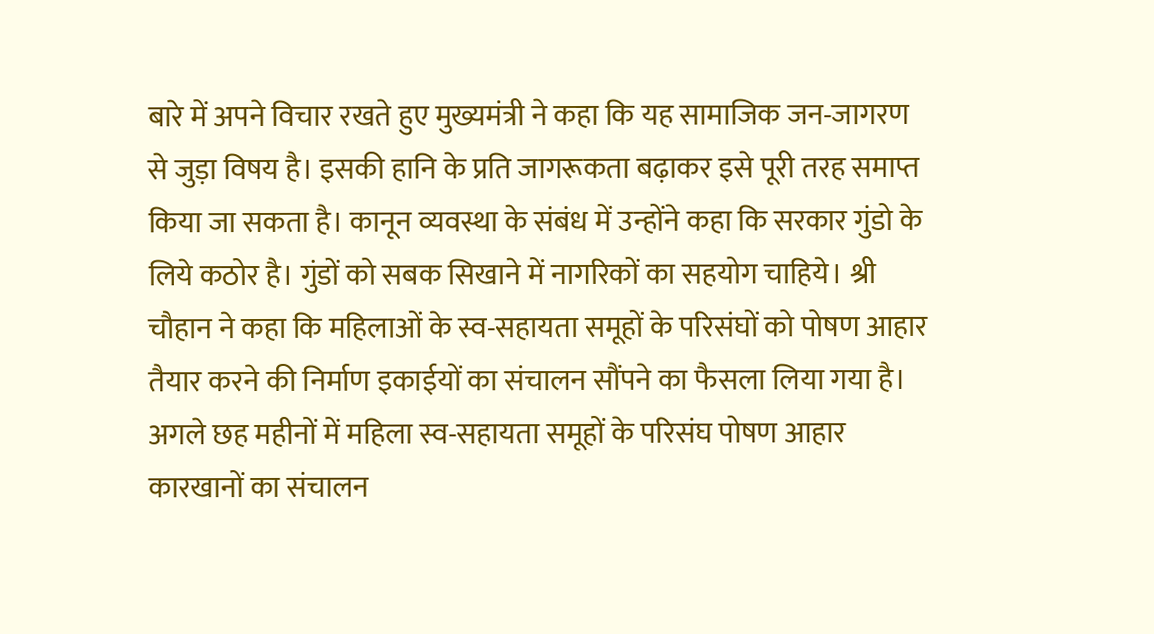बारे में अपने विचार रखते हुए मुख्यमंत्री ने कहा कि यह सामाजिक जन-जागरण से जुड़ा विषय है। इसकी हानि के प्रति जागरूकता बढ़ाकर इसे पूरी तरह समाप्त किया जा सकता है। कानून व्यवस्था के संबंध में उन्होंने कहा कि सरकार गुंडो के लिये कठोर है। गुंडों को सबक सिखाने में नागरिकों का सहयोग चाहिये। श्री चौहान ने कहा कि महिलाओं के स्व-सहायता समूहों के परिसंघों को पोषण आहार तैयार करने की निर्माण इकाईयों का संचालन सौंपने का फैसला लिया गया है। अगले छह महीनों में महिला स्व-सहायता समूहों के परिसंघ पोषण आहार कारखानों का संचालन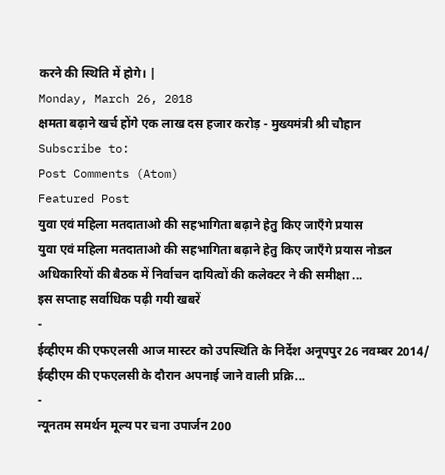करने की स्थिति में होगे। |
Monday, March 26, 2018
क्षमता बढ़ाने खर्च होंगे एक लाख दस हजार करोड़ - मुख्यमंत्री श्री चौहान
Subscribe to:
Post Comments (Atom)
Featured Post
युवा एवं महिला मतदाताओ की सहभागिता बढ़ाने हेतु किए जाएँगे प्रयास
युवा एवं महिला मतदाताओ की सहभागिता बढ़ाने हेतु किए जाएँगे प्रयास नोडल अधिकारियों की बैठक में निर्वाचन दायित्वों की कलेक्टर ने की समीक्षा ...
इस सप्ताह सर्वाधिक पढ़ी गयी खबरें
-
ईव्हीएम की एफएलसी आज मास्टर को उपस्थिति के निर्देश अनूपपुर 26 नवम्बर 2014/ ईव्हीएम की एफएलसी के दौरान अपनाई जाने वाली प्रक्रि...
-
न्यूनतम समर्थन मूल्य पर चना उपार्जन 200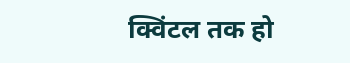क्विंटल तक हो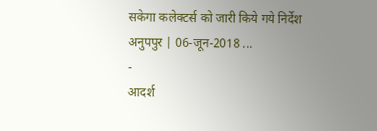सकेगा कलेक्टर्स को जारी किये गये निर्देश अनुपपुर | 06-जून-2018 ...
-
आदर्श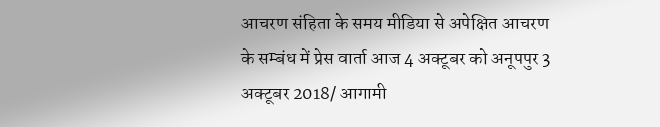आचरण संहिता के समय मीडिया से अपेक्षित आचरण के सम्बंध में प्रेस वार्ता आज 4 अक्टूबर को अनूपपुर 3 अक्टूबर 2018/ आगामी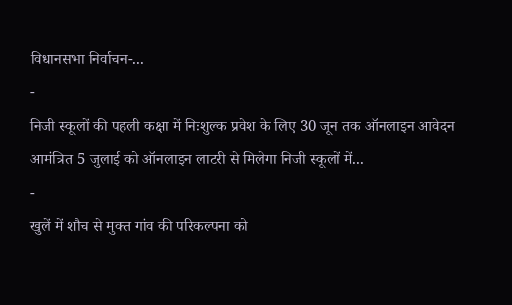विधानसभा निर्वाचन-...
-
निजी स्कूलों की पहली कक्षा में निःशुल्क प्रवेश के लिए 30 जून तक ऑनलाइन आवेदन आमंत्रित 5 जुलाई को ऑनलाइन लाटरी से मिलेगा निजी स्कूलों में...
-
खुलें में शौच से मुक्त गांव की परिकल्पना को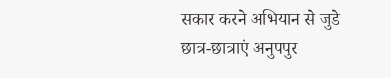सकार करने अभियान से जुडे छात्र-छात्राएं अनुपपुर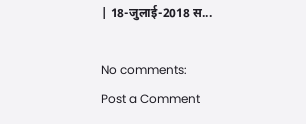| 18-जुलाई-2018 स...

No comments:
Post a Comment